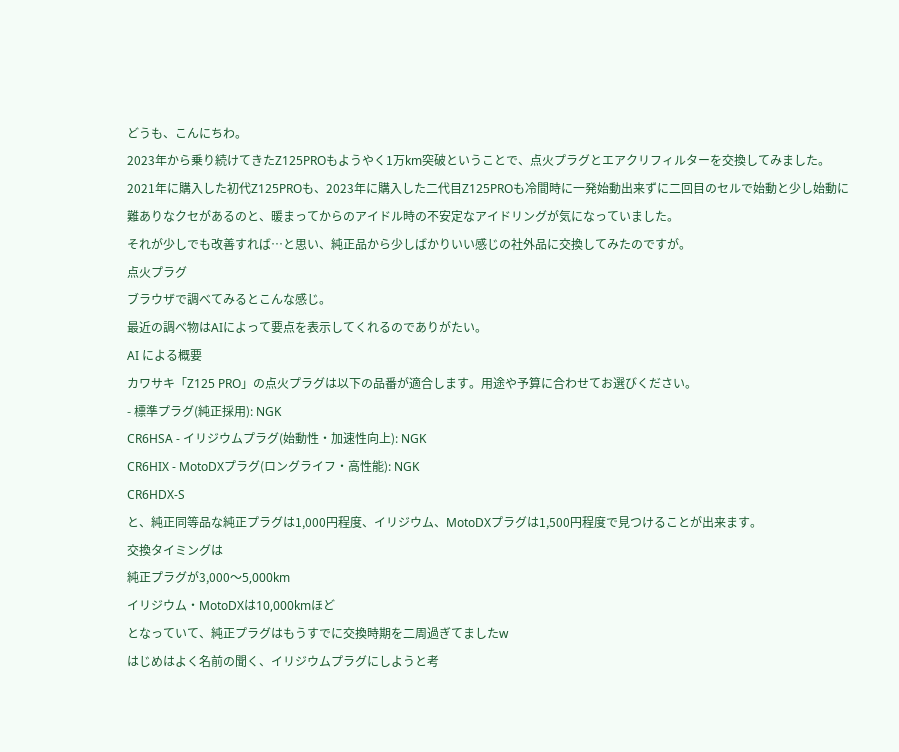どうも、こんにちわ。
2023年から乗り続けてきたZ125PROもようやく1万km突破ということで、点火プラグとエアクリフィルターを交換してみました。
2021年に購入した初代Z125PROも、2023年に購入した二代目Z125PROも冷間時に一発始動出来ずに二回目のセルで始動と少し始動に難ありなクセがあるのと、暖まってからのアイドル時の不安定なアイドリングが気になっていました。
それが少しでも改善すれば…と思い、純正品から少しばかりいい感じの社外品に交換してみたのですが。
点火プラグ
ブラウザで調べてみるとこんな感じ。
最近の調べ物はAIによって要点を表示してくれるのでありがたい。
AI による概要
カワサキ「Z125 PRO」の点火プラグは以下の品番が適合します。用途や予算に合わせてお選びください。
- 標準プラグ(純正採用): NGK
CR6HSA - イリジウムプラグ(始動性・加速性向上): NGK
CR6HIX - MotoDXプラグ(ロングライフ・高性能): NGK
CR6HDX-S
と、純正同等品な純正プラグは1,000円程度、イリジウム、MotoDXプラグは1,500円程度で見つけることが出来ます。
交換タイミングは
純正プラグが3,000〜5,000km
イリジウム・MotoDXは10,000kmほど
となっていて、純正プラグはもうすでに交換時期を二周過ぎてましたw
はじめはよく名前の聞く、イリジウムプラグにしようと考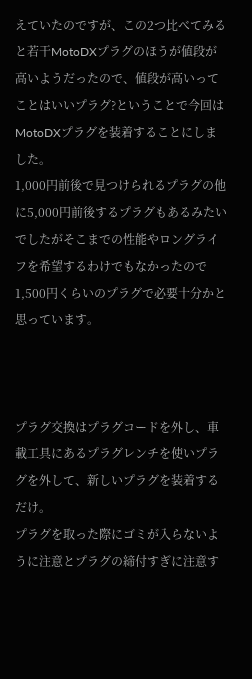えていたのですが、この2つ比べてみると若干MotoDXプラグのほうが値段が高いようだったので、値段が高いってことはいいプラグ?ということで今回はMotoDXプラグを装着することにしました。
1,000円前後で見つけられるプラグの他に5,000円前後するプラグもあるみたいでしたがそこまでの性能やロングライフを希望するわけでもなかったので1,500円くらいのプラグで必要十分かと思っています。



プラグ交換はプラグコードを外し、車載工具にあるプラグレンチを使いプラグを外して、新しいプラグを装着するだけ。
プラグを取った際にゴミが入らないように注意とプラグの締付すぎに注意す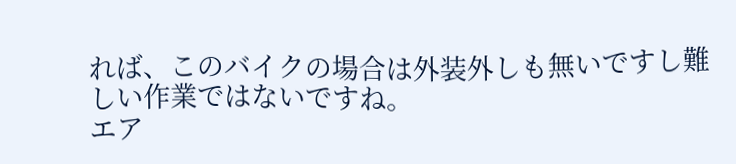れば、このバイクの場合は外装外しも無いですし難しい作業ではないですね。
エア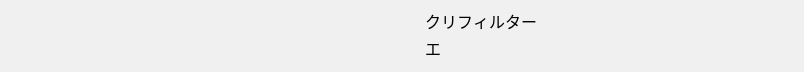クリフィルター
エ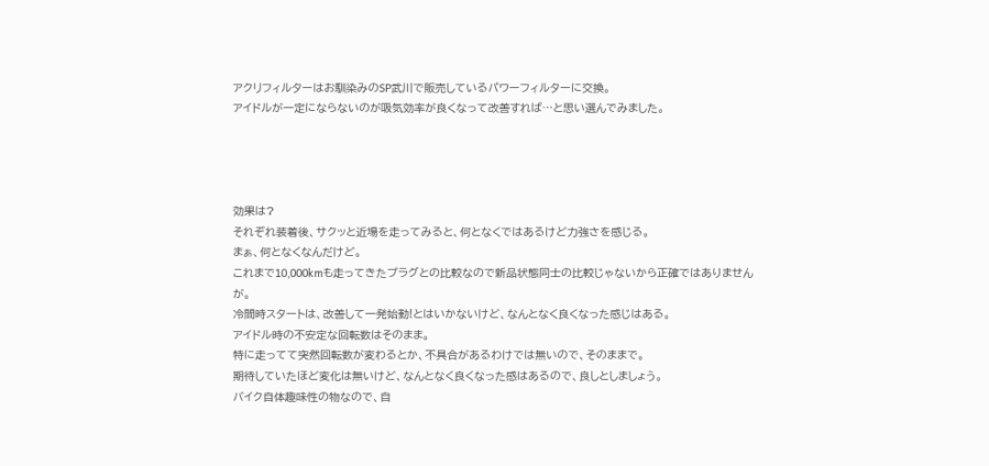アクリフィルターはお馴染みのSP武川で販売しているパワーフィルターに交換。
アイドルが一定にならないのが吸気効率が良くなって改善すれば…と思い選んでみました。




効果は?
それぞれ装着後、サクッと近場を走ってみると、何となくではあるけど力強さを感じる。
まぁ、何となくなんだけど。
これまで10,000kmも走ってきたプラグとの比較なので新品状態同士の比較じゃないから正確ではありませんが。
冷間時スタートは、改善して一発始動!とはいかないけど、なんとなく良くなった感じはある。
アイドル時の不安定な回転数はそのまま。
特に走ってて突然回転数が変わるとか、不具合があるわけでは無いので、そのままで。
期待していたほど変化は無いけど、なんとなく良くなった感はあるので、良しとしましょう。
バイク自体趣味性の物なので、自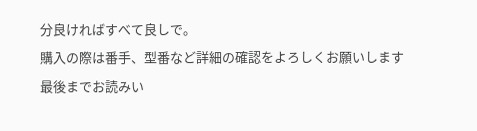分良ければすべて良しで。
購入の際は番手、型番など詳細の確認をよろしくお願いします
最後までお読みい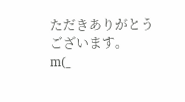ただきありがとうございます。
m(_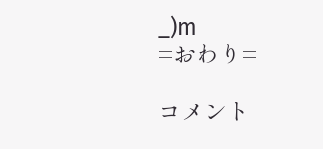_)m
=おわり=

コメント